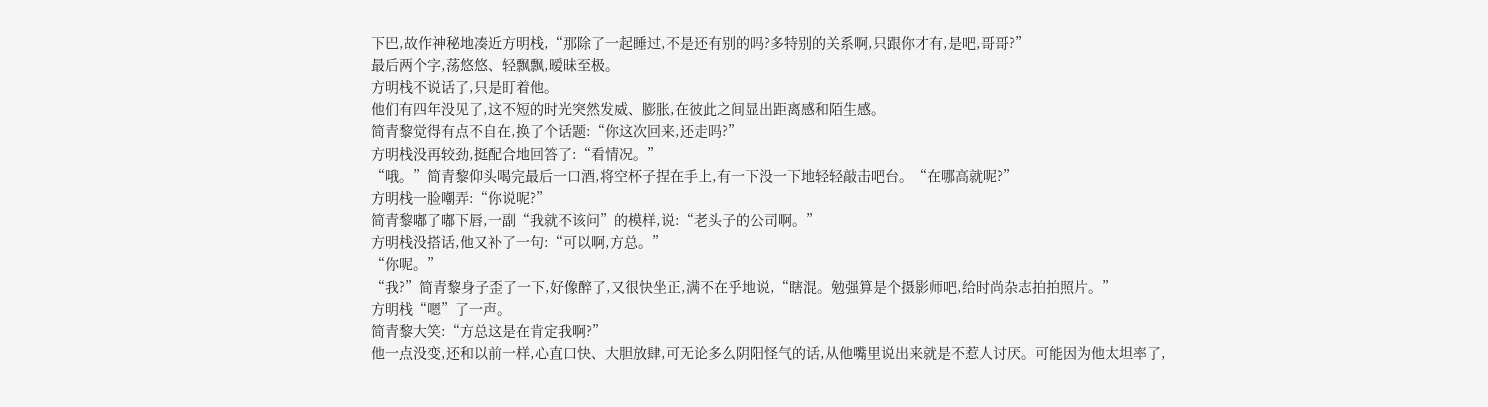下巴,故作神秘地凑近方明栈,“那除了一起睡过,不是还有别的吗?多特别的关系啊,只跟你才有,是吧,哥哥?”
最后两个字,荡悠悠、轻飘飘,暧昧至极。
方明栈不说话了,只是盯着他。
他们有四年没见了,这不短的时光突然发威、膨胀,在彼此之间显出距离感和陌生感。
简青黎觉得有点不自在,换了个话题:“你这次回来,还走吗?”
方明栈没再较劲,挺配合地回答了:“看情况。”
“哦。”简青黎仰头喝完最后一口酒,将空杯子捏在手上,有一下没一下地轻轻敲击吧台。“在哪高就呢?”
方明栈一脸嘲弄:“你说呢?”
简青黎嘟了嘟下唇,一副“我就不该问”的模样,说:“老头子的公司啊。”
方明栈没搭话,他又补了一句:“可以啊,方总。”
“你呢。”
“我?”简青黎身子歪了一下,好像醉了,又很快坐正,满不在乎地说,“瞎混。勉强算是个摄影师吧,给时尚杂志拍拍照片。”
方明栈“嗯”了一声。
简青黎大笑:“方总这是在肯定我啊?”
他一点没变,还和以前一样,心直口快、大胆放肆,可无论多么阴阳怪气的话,从他嘴里说出来就是不惹人讨厌。可能因为他太坦率了,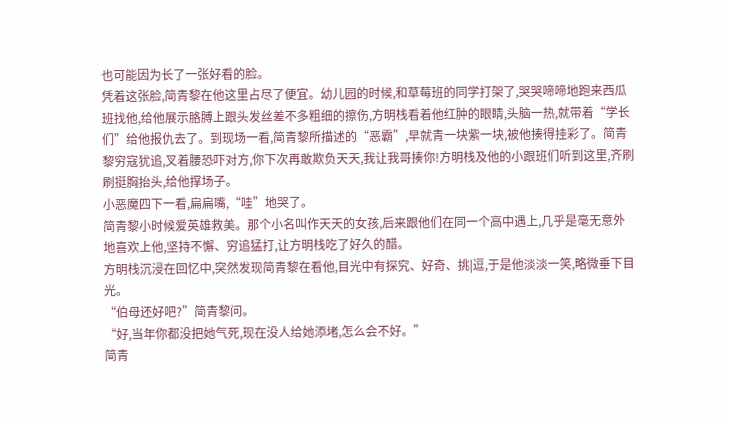也可能因为长了一张好看的脸。
凭着这张脸,简青黎在他这里占尽了便宜。幼儿园的时候,和草莓班的同学打架了,哭哭啼啼地跑来西瓜班找他,给他展示胳膊上跟头发丝差不多粗细的擦伤,方明栈看着他红肿的眼睛,头脑一热,就带着“学长们”给他报仇去了。到现场一看,简青黎所描述的“恶霸”,早就青一块紫一块,被他揍得挂彩了。简青黎穷寇犹追,叉着腰恐吓对方,你下次再敢欺负天天,我让我哥揍你!方明栈及他的小跟班们听到这里,齐刷刷挺胸抬头,给他撑场子。
小恶魔四下一看,扁扁嘴,“哇”地哭了。
简青黎小时候爱英雄救美。那个小名叫作天天的女孩,后来跟他们在同一个高中遇上,几乎是毫无意外地喜欢上他,坚持不懈、穷追猛打,让方明栈吃了好久的醋。
方明栈沉浸在回忆中,突然发现简青黎在看他,目光中有探究、好奇、挑|逗,于是他淡淡一笑,略微垂下目光。
“伯母还好吧?”简青黎问。
“好,当年你都没把她气死,现在没人给她添堵,怎么会不好。”
简青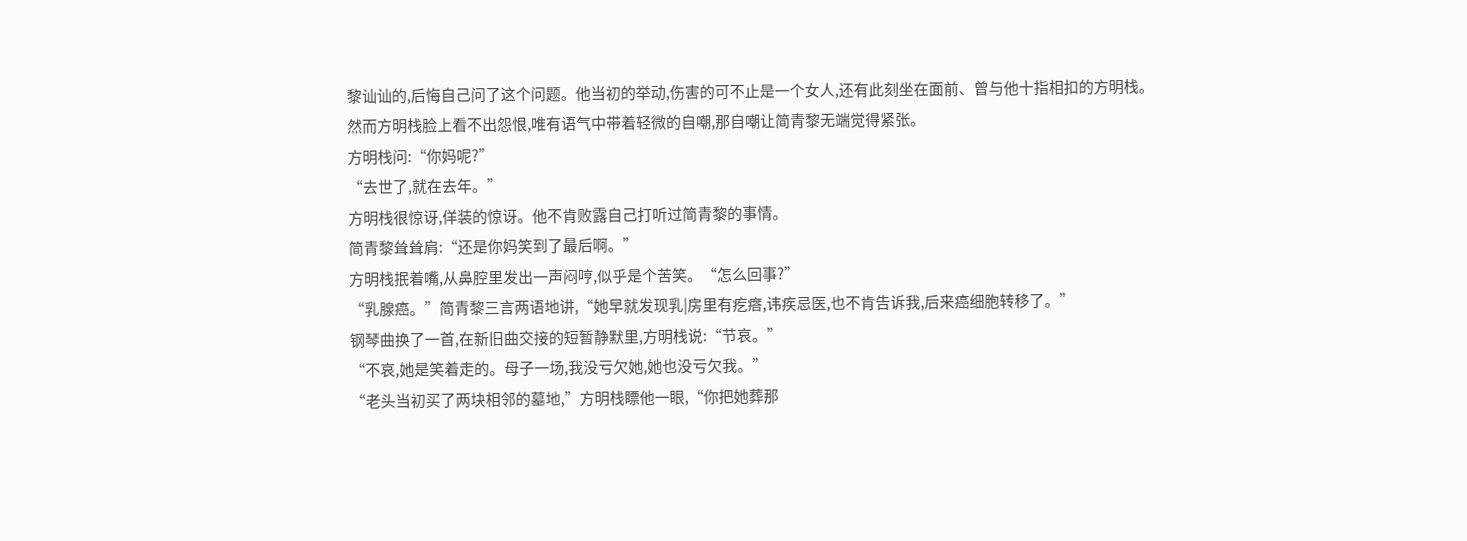黎讪讪的,后悔自己问了这个问题。他当初的举动,伤害的可不止是一个女人,还有此刻坐在面前、曾与他十指相扣的方明栈。
然而方明栈脸上看不出怨恨,唯有语气中带着轻微的自嘲,那自嘲让简青黎无端觉得紧张。
方明栈问:“你妈呢?”
“去世了,就在去年。”
方明栈很惊讶,佯装的惊讶。他不肯败露自己打听过简青黎的事情。
简青黎耸耸肩:“还是你妈笑到了最后啊。”
方明栈抿着嘴,从鼻腔里发出一声闷哼,似乎是个苦笑。“怎么回事?”
“乳腺癌。”简青黎三言两语地讲,“她早就发现乳|房里有疙瘩,讳疾忌医,也不肯告诉我,后来癌细胞转移了。”
钢琴曲换了一首,在新旧曲交接的短暂静默里,方明栈说:“节哀。”
“不哀,她是笑着走的。母子一场,我没亏欠她,她也没亏欠我。”
“老头当初买了两块相邻的墓地,”方明栈瞟他一眼,“你把她葬那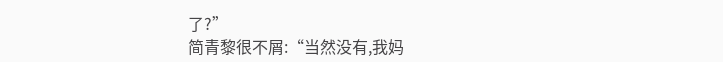了?”
简青黎很不屑:“当然没有,我妈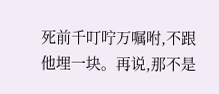死前千叮咛万嘱咐,不跟他埋一块。再说,那不是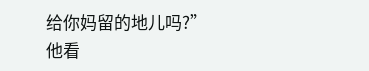给你妈留的地儿吗?”
他看